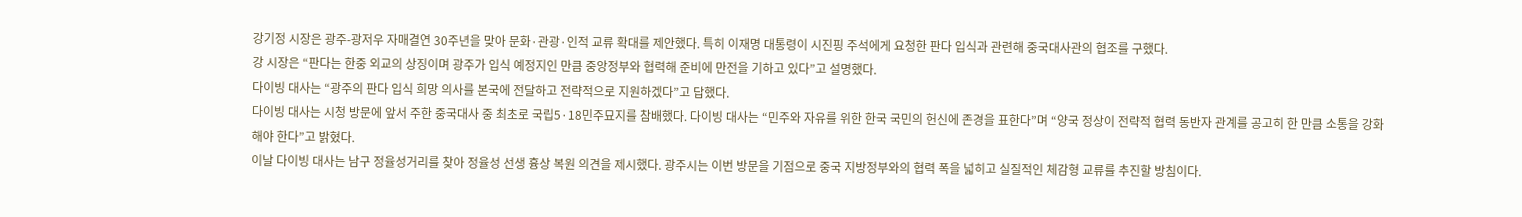강기정 시장은 광주-광저우 자매결연 30주년을 맞아 문화·관광·인적 교류 확대를 제안했다. 특히 이재명 대통령이 시진핑 주석에게 요청한 판다 입식과 관련해 중국대사관의 협조를 구했다.
강 시장은 “판다는 한중 외교의 상징이며 광주가 입식 예정지인 만큼 중앙정부와 협력해 준비에 만전을 기하고 있다”고 설명했다.
다이빙 대사는 “광주의 판다 입식 희망 의사를 본국에 전달하고 전략적으로 지원하겠다”고 답했다.
다이빙 대사는 시청 방문에 앞서 주한 중국대사 중 최초로 국립5·18민주묘지를 참배했다. 다이빙 대사는 “민주와 자유를 위한 한국 국민의 헌신에 존경을 표한다”며 “양국 정상이 전략적 협력 동반자 관계를 공고히 한 만큼 소통을 강화해야 한다”고 밝혔다.
이날 다이빙 대사는 남구 정율성거리를 찾아 정율성 선생 흉상 복원 의견을 제시했다. 광주시는 이번 방문을 기점으로 중국 지방정부와의 협력 폭을 넓히고 실질적인 체감형 교류를 추진할 방침이다.